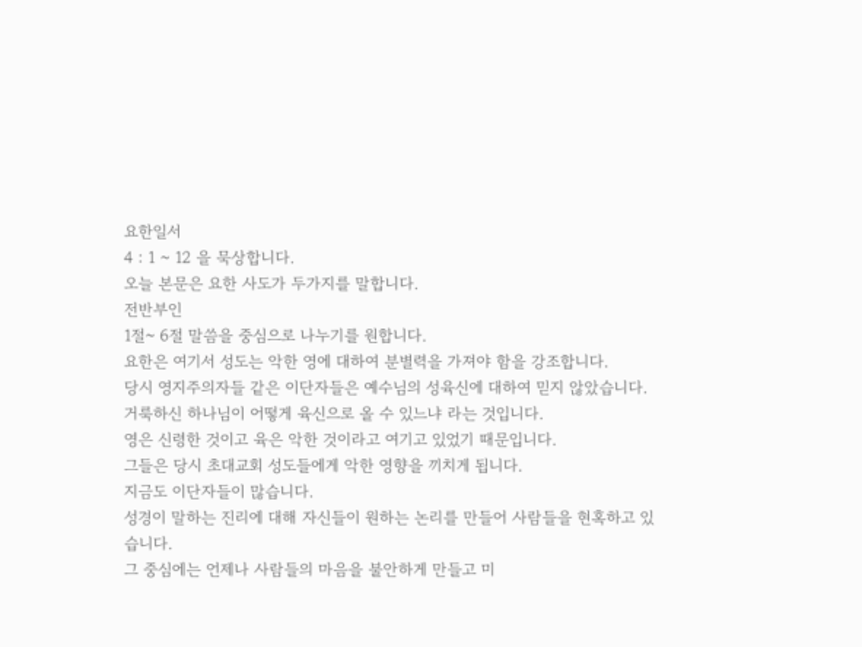요한일서
4 : 1 ~ 12 을 묵상합니다.
오늘 본문은 요한 사도가 두가지를 말합니다.
전반부인
1절~ 6절 말씀을 중심으로 나누기를 원합니다.
요한은 여기서 성도는 악한 영에 대하여 분별력을 가져야 함을 강조합니다.
당시 영지주의자들 같은 이단자들은 예수님의 성육신에 대하여 믿지 않았습니다.
거룩하신 하나님이 어떻게 육신으로 올 수 있느냐 라는 것입니다.
영은 신령한 것이고 육은 악한 것이라고 여기고 있었기 때문입니다.
그들은 당시 초대교회 성도들에게 악한 영향을 끼치게 됩니다.
지금도 이단자들이 많습니다.
성경이 말하는 진리에 대해 자신들이 원하는 논리를 만들어 사람들을 현혹하고 있습니다.
그 중심에는 언제나 사람들의 마음을 불안하게 만들고 미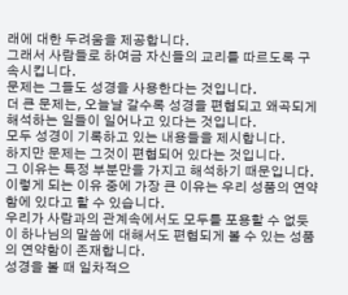래에 대한 두려움을 제공합니다.
그래서 사람들로 하여금 자신들의 교리를 따르도록 구속시킵니다.
문제는 그들도 성경을 사용한다는 것입니다.
더 큰 문제는, 오늘날 갈수록 성경을 편협되고 왜곡되게 해석하는 일들이 일어나고 있다는 것입니다.
모두 성경이 기록하고 있는 내용들을 제시합니다.
하지만 문제는 그것이 편협되어 있다는 것입니다.
그 이유는 특정 부분만을 가지고 해석하기 때문입니다.
이렇게 되는 이유 중에 가장 큰 이유는 우리 성품의 연약함에 있다고 할 수 있습니다.
우리가 사람과의 관계속에서도 모두를 포용할 수 없듯이 하나님의 말씀에 대해서도 편협되게 볼 수 있는 성품의 연약함이 존재합니다.
성경을 볼 때 일차적으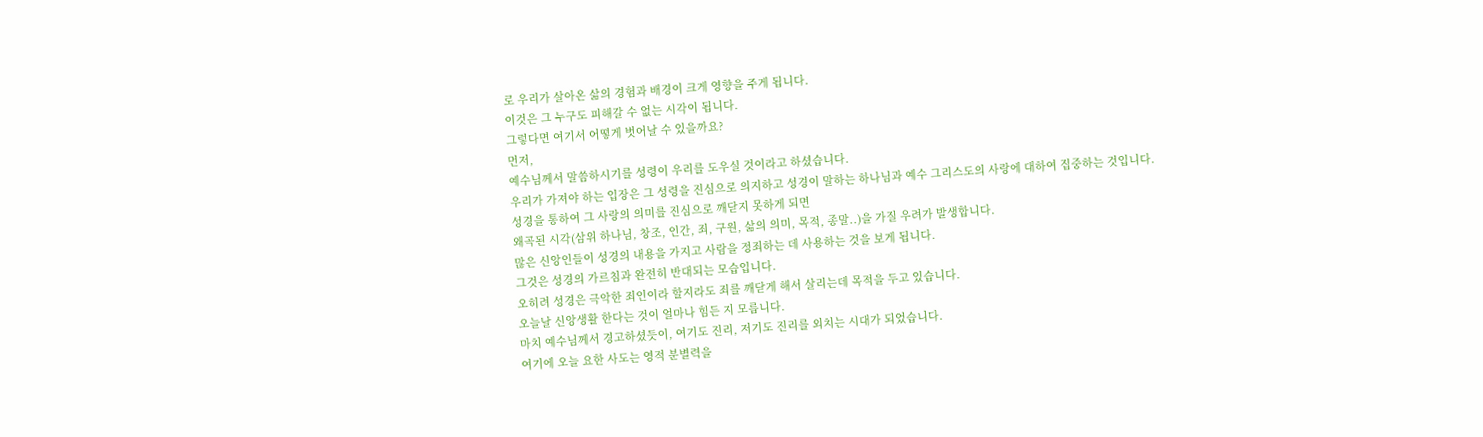로 우리가 살아온 삶의 경험과 배경이 크게 영향을 주게 됩니다.
이것은 그 누구도 피해갈 수 없는 시각이 됩니다.
그렇다면 여기서 어떻게 벗어날 수 있을까요?
먼저,
예수님께서 말씀하시기를 성령이 우리를 도우실 것이라고 하셨습니다.
우리가 가져야 하는 입장은 그 성령을 진심으로 의지하고 성경이 말하는 하나님과 예수 그리스도의 사랑에 대하여 집중하는 것입니다.
성경을 통하여 그 사랑의 의미를 진심으로 깨닫지 못하게 되면
왜곡된 시각(삼위 하나님, 창조, 인간, 죄, 구원, 삶의 의미, 목적, 종말..)을 가질 우려가 발생합니다.
많은 신앙인들이 성경의 내용을 가지고 사람을 정죄하는 데 사용하는 것을 보게 됩니다.
그것은 성경의 가르침과 완전히 반대되는 모습입니다.
오히려 성경은 극악한 죄인이라 할지라도 죄를 깨닫게 해서 살리는데 목적을 두고 있습니다.
오늘날 신앙생활 한다는 것이 얼마나 힘든 지 모릅니다.
마치 예수님께서 경고하셨듯이, 여기도 진리, 저기도 진리를 외치는 시대가 되었습니다.
여기에 오늘 요한 사도는 영적 분별력을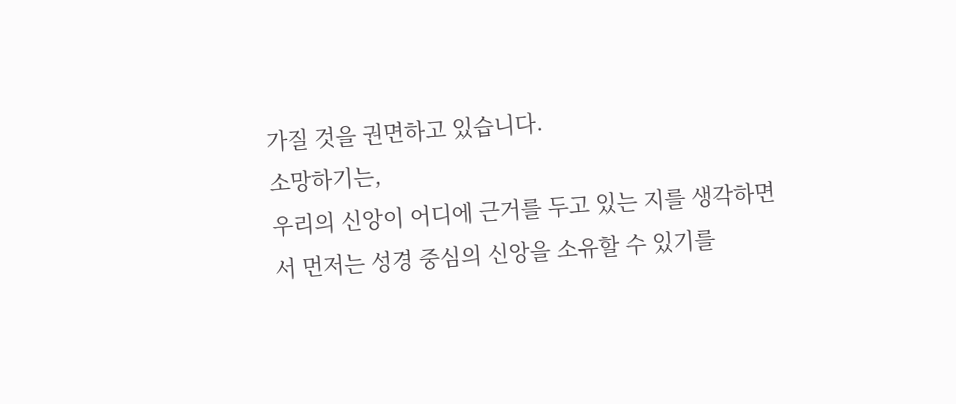가질 것을 권면하고 있습니다.
소망하기는,
우리의 신앙이 어디에 근거를 두고 있는 지를 생각하면서 먼저는 성경 중심의 신앙을 소유할 수 있기를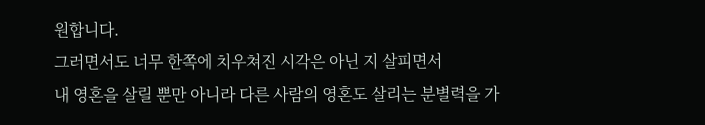원합니다.
그러면서도 너무 한쪽에 치우쳐진 시각은 아닌 지 살피면서
내 영혼을 살릴 뿐만 아니라 다른 사람의 영혼도 살리는 분별력을 가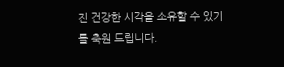진 건강한 시각을 소유할 수 있기를 축원 드립니다.